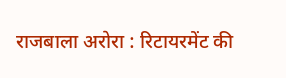राजबाला अरोरा : रिटायरमेंट की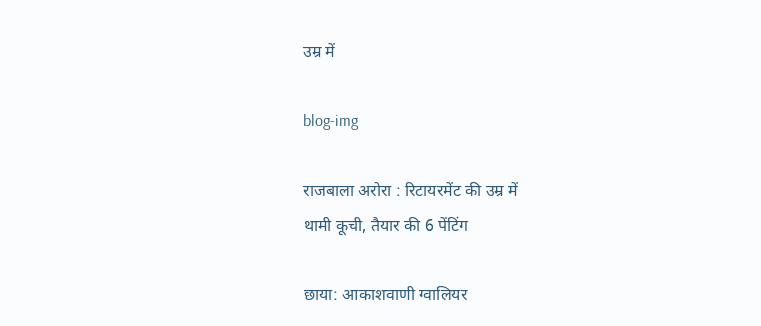उम्र में

blog-img

राजबाला अरोरा : रिटायरमेंट की उम्र में
थामी कूची, तैयार की 6 पेंटिंग

छाया: आकाशवाणी ग्वालियर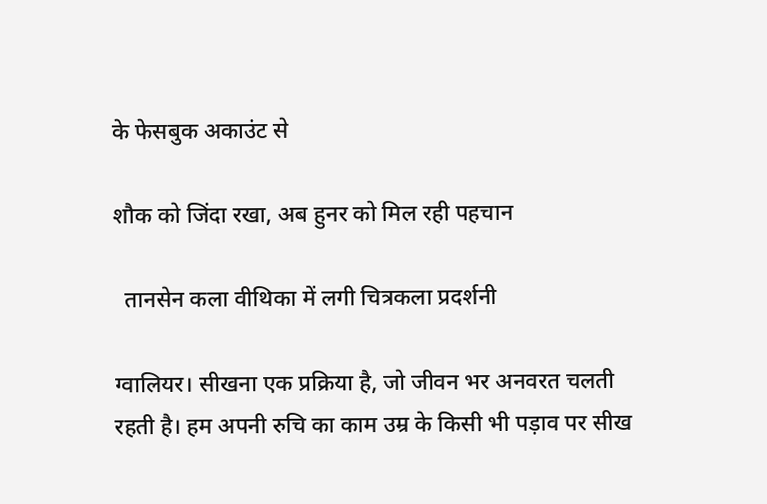के फेसबुक अकाउंट से

शौक को जिंदा रखा, अब हुनर को मिल रही पहचान

  तानसेन कला वीथिका में लगी चित्रकला प्रदर्शनी

ग्वालियर। सीखना एक प्रक्रिया है, जो जीवन भर अनवरत चलती रहती है। हम अपनी रुचि का काम उम्र के किसी भी पड़ाव पर सीख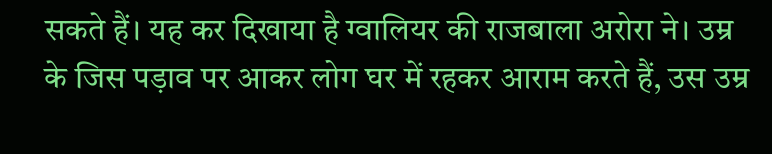सकते हैं। यह कर दिखाया है ग्वालियर की राजबाला अरोरा ने। उम्र के जिस पड़ाव पर आकर लोग घर में रहकर आराम करते हैं, उस उम्र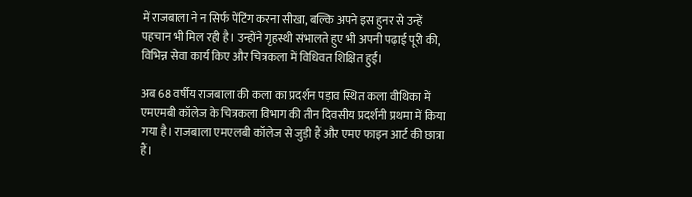में राजबाला ने न सिर्फ पेंटिंग करना सीखा, बल्कि अपने इस हुनर से उन्हें पहचान भी मिल रही है। उन्होंने गृहस्थी संभालते हुए भी अपनी पढ़ाई पूरी की, विभिन्न सेवा कार्य किए और चित्रकला में विधिवत शिक्षित हुईं।

अब 68 वर्षीय राजबाला की कला का प्रदर्शन पड़ाव स्थित कला वीथिका में एमएमबी कॉलेज के चित्रकला विभाग की तीन दिवसीय प्रदर्शनी प्रथमा में किया गया है। राजबाला एमएलबी कॉलेज से जुड़ी हैं और एमए फाइन आर्ट की छात्रा हैं।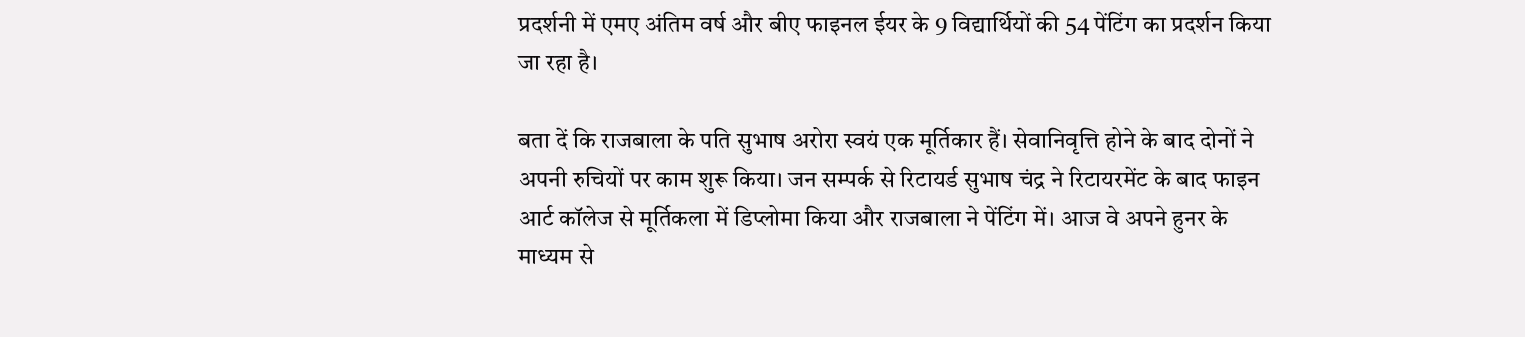प्रदर्शनी में एमए अंतिम वर्ष और बीए फाइनल ईयर के 9 विद्यार्थियों की 54 पेंटिंग का प्रदर्शन किया जा रहा है।

बता दें कि राजबाला के पति सुभाष अरोरा स्वयं एक मूर्तिकार हैं। सेवानिवृत्ति होने के बाद दोनों ने अपनी रुचियों पर काम शुरू किया। जन सम्पर्क से रिटायर्ड सुभाष चंद्र ने रिटायरमेंट के बाद फाइन आर्ट कॉलेज से मूर्तिकला में डिप्लोमा किया और राजबाला ने पेंटिंग में। आज वे अपने हुनर के माध्यम से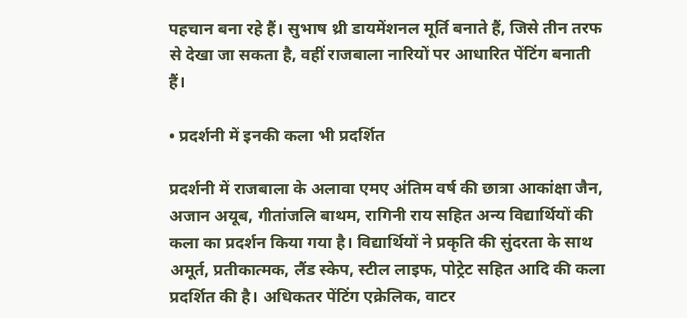पहचान बना रहे हैं। सुभाष थ्री डायमेंशनल मूर्ति बनाते हैं, जिसे तीन तरफ से देखा जा सकता है, वहीं राजबाला नारियों पर आधारित पेंटिंग बनाती हैं।

• प्रदर्शनी में इनकी कला भी प्रदर्शित

प्रदर्शनी में राजबाला के अलावा एमए अंतिम वर्ष की छात्रा आकांक्षा जैन, अजान अयूब, गीतांजलि बाथम, रागिनी राय सहित अन्य विद्यार्थियों की कला का प्रदर्शन किया गया है। विद्यार्थियों ने प्रकृति की सुंदरता के साथ अमूर्त, प्रतीकात्मक, लैंड स्केप, स्टील लाइफ, पोट्रेट सहित आदि की कला प्रदर्शित की है। अधिकतर पेंटिंग एक्रेलिक, वाटर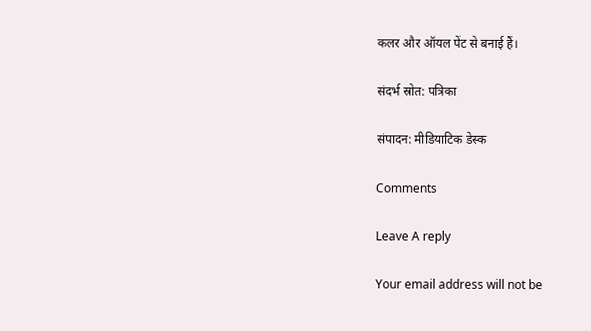कलर और ऑयल पेंट से बनाई हैं।

संदर्भ स्रोत: पत्रिका

संपादन: मीडियाटिक डेस्क

Comments

Leave A reply

Your email address will not be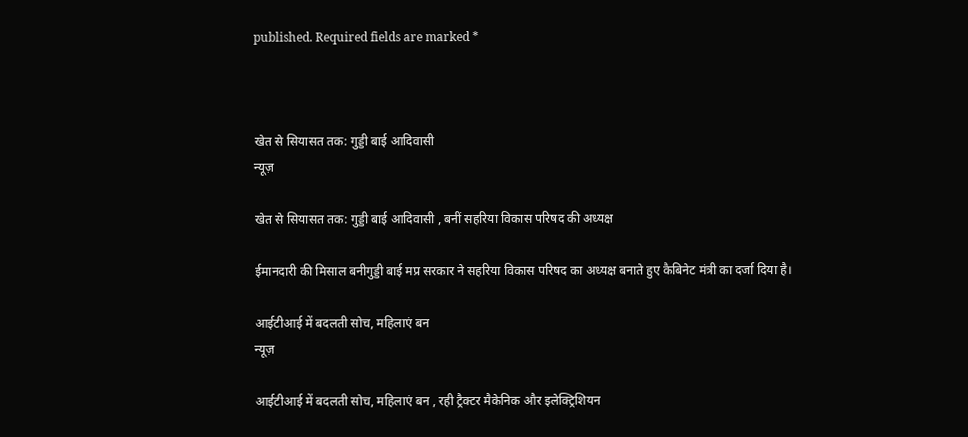published. Required fields are marked *



खेत से सियासत तक: गुड्डी बाई आदिवासी
न्यूज़

खेत से सियासत तक: गुड्डी बाई आदिवासी , बनीं सहरिया विकास परिषद की अध्यक्ष

ईमानदारी की मिसाल बनीगुड्डी बाई मप्र सरकार ने सहरिया विकास परिषद का अध्यक्ष बनाते हुए कैबिनेट मंत्री का दर्जा दिया है।

आईटीआई में बदलती सोच, महिलाएं बन
न्यूज़

आईटीआई में बदलती सोच, महिलाएं बन , रही ट्रैक्टर मैकेनिक और इलेक्ट्रिशियन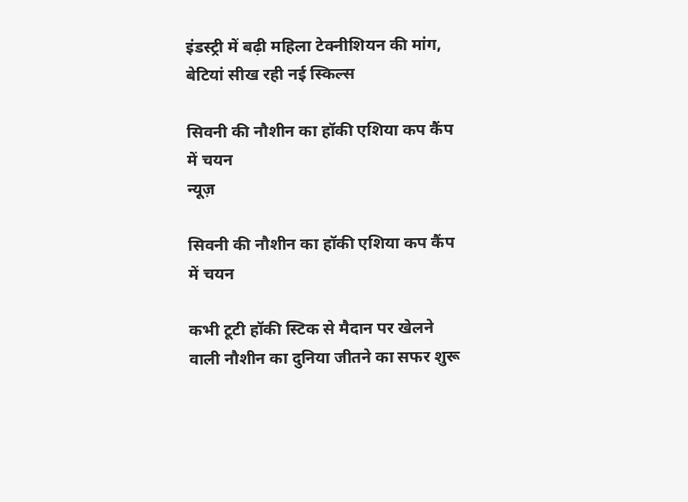इंडस्ट्री में बढ़ी महिला टेक्नीशियन की मांग, बेटियां सीख रही नई स्किल्स

सिवनी की नौशीन का हॉकी एशिया कप कैंप में चयन
न्यूज़

सिवनी की नौशीन का हॉकी एशिया कप कैंप में चयन

कभी टूटी हॉकी स्टिक से मैदान पर खेलने वाली नौशीन का दुनिया जीतने का सफर शुरू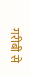गरीबी से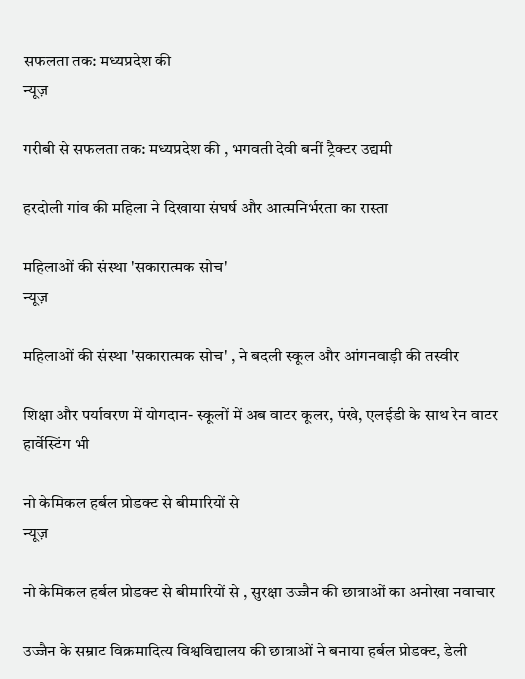सफलता तक: मध्यप्रदेश की
न्यूज़

गरीबी से सफलता तक: मध्यप्रदेश की , भगवती देवी बनीं ट्रैक्टर उद्यमी

हरदोली गांव की महिला ने दिखाया संघर्ष और आत्मनिर्भरता का रास्ता

महिलाओं की संस्था 'सकारात्मक सोच'
न्यूज़

महिलाओं की संस्था 'सकारात्मक सोच' , ने बदली स्कूल और आंगनवाड़ी की तस्वीर

शिक्षा और पर्यावरण में योगदान- स्कूलों में अब वाटर कूलर, पंखे, एलईडी के साथ रेन वाटर हार्वेस्टिंग भी

नो केमिकल हर्बल प्रोडक्ट से बीमारियों से
न्यूज़

नो केमिकल हर्बल प्रोडक्ट से बीमारियों से , सुरक्षा उज्जैन की छात्राओं का अनोखा नवाचार

उज्जैन के सम्राट विक्रमादित्य विश्वविद्यालय की छात्राओं ने बनाया हर्बल प्रोडक्ट, डेली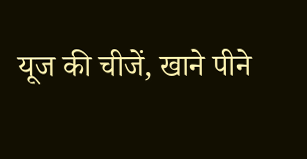यूज की चीजें, खाने पीने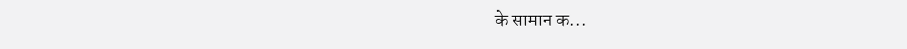के सामान क...